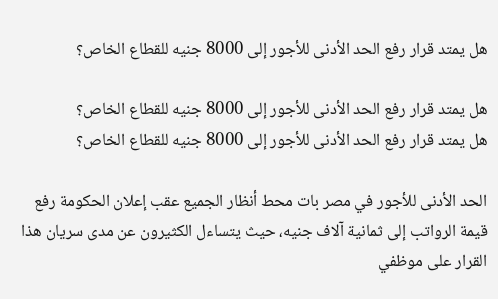هل يمتد قرار رفع الحد الأدنى للأجور إلى 8000 جنيه للقطاع الخاص؟

هل يمتد قرار رفع الحد الأدنى للأجور إلى 8000 جنيه للقطاع الخاص؟
هل يمتد قرار رفع الحد الأدنى للأجور إلى 8000 جنيه للقطاع الخاص؟

الحد الأدنى للأجور في مصر بات محط أنظار الجميع عقب إعلان الحكومة رفع قيمة الرواتب إلى ثمانية آلاف جنيه، حيث يتساءل الكثيرون عن مدى سريان هذا القرار على موظفي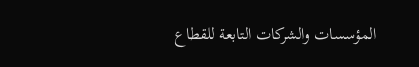المؤسسات والشركات التابعة للقطاع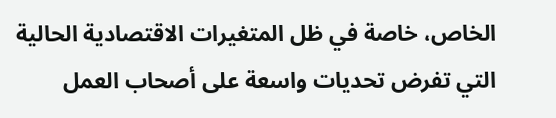الخاص، خاصة في ظل المتغيرات الاقتصادية الحالية التي تفرض تحديات واسعة على أصحاب العمل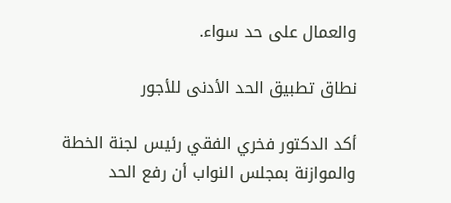والعمال على حد سواء.

نطاق تطبيق الحد الأدنى للأجور

أكد الدكتور فخري الفقي رئيس لجنة الخطة والموازنة بمجلس النواب أن رفع الحد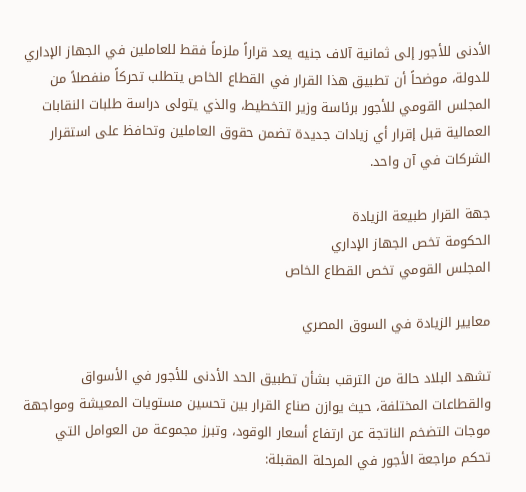الأدنى للأجور إلى ثمانية آلاف جنيه يعد قراراً ملزماً فقط للعاملين في الجهاز الإداري للدولة، موضحاً أن تطبيق هذا القرار في القطاع الخاص يتطلب تحركاً منفصلاً من المجلس القومي للأجور برئاسة وزير التخطيط، والذي يتولى دراسة طلبات النقابات العمالية قبل إقرار أي زيادات جديدة تضمن حقوق العاملين وتحافظ على استقرار الشركات في آن واحد.

جهة القرار طبيعة الزيادة
الحكومة تخص الجهاز الإداري
المجلس القومي تخص القطاع الخاص

معايير الزيادة في السوق المصري

تشهد البلاد حالة من الترقب بشأن تطبيق الحد الأدنى للأجور في الأسواق والقطاعات المختلفة، حيث يوازن صناع القرار بين تحسين مستويات المعيشة ومواجهة موجات التضخم الناتجة عن ارتفاع أسعار الوقود، وتبرز مجموعة من العوامل التي تحكم مراجعة الأجور في المرحلة المقبلة: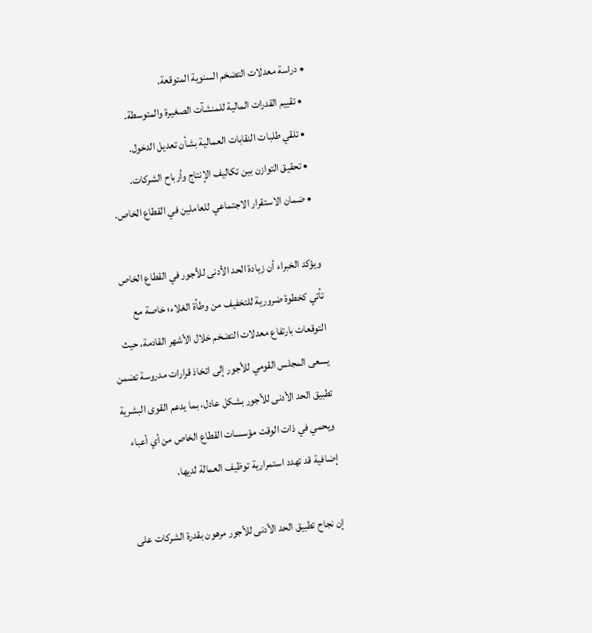• دراسة معدلات التضخم السنوية المتوقعة.
  • تقييم القدرات المالية للمنشآت الصغيرة والمتوسطة.
  • تلقي طلبات النقابات العمالية بشأن تعديل الدخول.
  • تحقيق التوازن بين تكاليف الإنتاج وأرباح الشركات.
  • ضمان الاستقرار الاجتماعي للعاملين في القطاع الخاص.

ويؤكد الخبراء أن زيادة الحد الأدنى للأجور في القطاع الخاص تأتي كخطوة ضرورية للتخفيف من وطأة الغلاء؛ خاصة مع التوقعات بارتفاع معدلات التضخم خلال الأشهر القادمة، حيث يسعى المجلس القومي للأجور إلى اتخاذ قرارات مدروسة تضمن تطبيق الحد الأدنى للأجور بشكل عادل، بما يدعم القوى البشرية ويحمي في ذات الوقت مؤسسات القطاع الخاص من أي أعباء إضافية قد تهدد استمرارية توظيف العمالة لديها.

إن نجاح تطبيق الحد الأدنى للأجور مرهون بقدرة الشركات على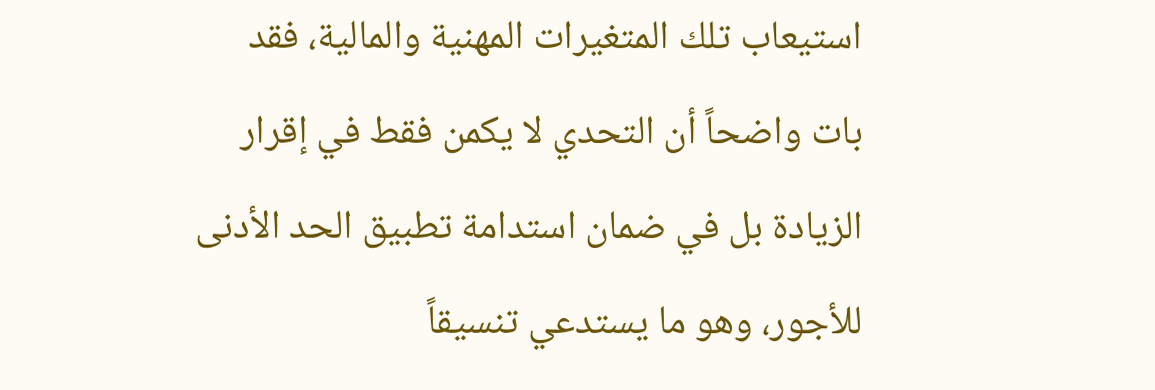استيعاب تلك المتغيرات المهنية والمالية، فقد بات واضحاً أن التحدي لا يكمن فقط في إقرار الزيادة بل في ضمان استدامة تطبيق الحد الأدنى للأجور، وهو ما يستدعي تنسيقاً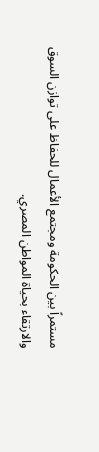مستمراً بين الحكومة ومجتمع الأعمال للحفاظ على توازن السوق والارتقاء بحياة المواطن المصري.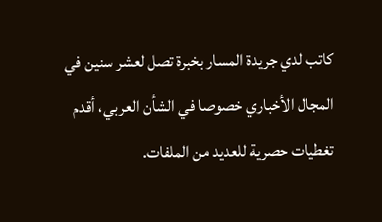كاتب لدي جريدة المسار بخبرة تصل لعشر سنين في المجال الأخباري خصوصا في الشأن العربي، أقدم تغطيات حصرية للعديد من الملفات.